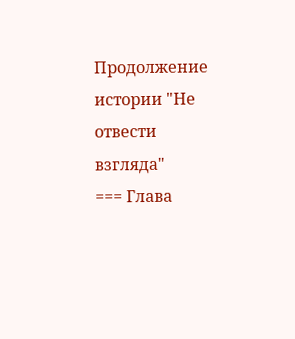Продолжение истории "Не отвести взгляда"
=== Глава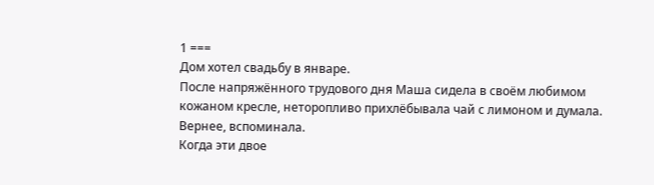1 ===
Дом хотел свадьбу в январе.
После напряжённого трудового дня Маша сидела в своём любимом кожаном кресле, неторопливо прихлёбывала чай с лимоном и думала. Вернее, вспоминала.
Когда эти двое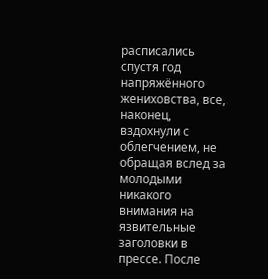расписались спустя год напряжённого жениховства, все, наконец, вздохнули с облегчением, не обращая вслед за молодыми никакого внимания на язвительные заголовки в прессе. После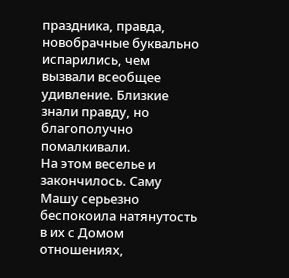праздника, правда, новобрачные буквально испарились, чем вызвали всеобщее удивление. Близкие знали правду, но благополучно помалкивали.
На этом веселье и закончилось. Саму Машу серьезно беспокоила натянутость в их с Домом отношениях,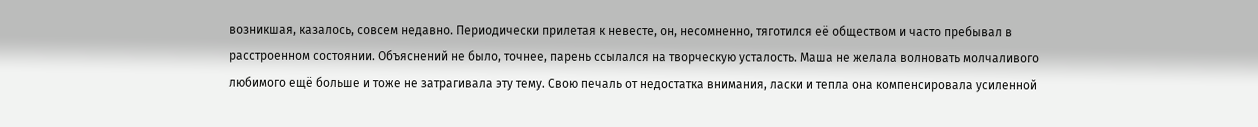возникшая, казалось, совсем недавно. Периодически прилетая к невесте, он, несомненно, тяготился её обществом и часто пребывал в расстроенном состоянии. Объяснений не было, точнее, парень ссылался на творческую усталость. Маша не желала волновать молчаливого любимого ещё больше и тоже не затрагивала эту тему. Свою печаль от недостатка внимания, ласки и тепла она компенсировала усиленной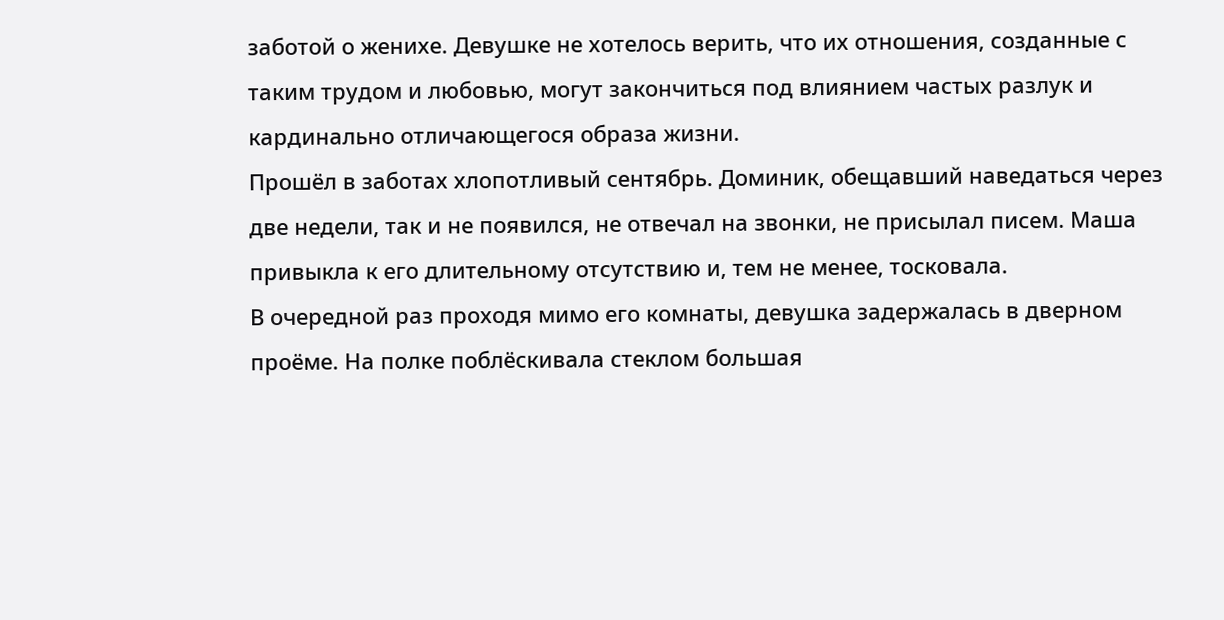заботой о женихе. Девушке не хотелось верить, что их отношения, созданные с таким трудом и любовью, могут закончиться под влиянием частых разлук и кардинально отличающегося образа жизни.
Прошёл в заботах хлопотливый сентябрь. Доминик, обещавший наведаться через две недели, так и не появился, не отвечал на звонки, не присылал писем. Маша привыкла к его длительному отсутствию и, тем не менее, тосковала.
В очередной раз проходя мимо его комнаты, девушка задержалась в дверном проёме. На полке поблёскивала стеклом большая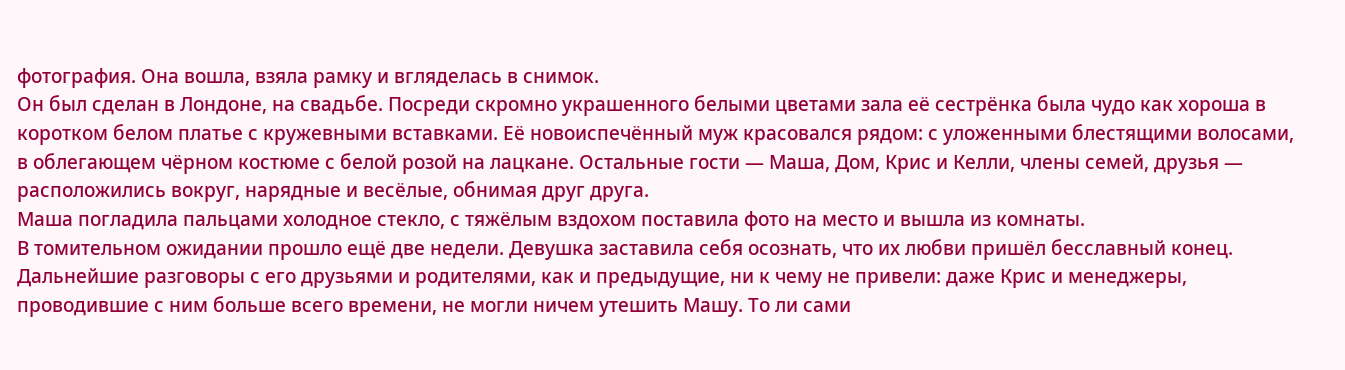фотография. Она вошла, взяла рамку и вгляделась в снимок.
Он был сделан в Лондоне, на свадьбе. Посреди скромно украшенного белыми цветами зала её сестрёнка была чудо как хороша в коротком белом платье с кружевными вставками. Её новоиспечённый муж красовался рядом: с уложенными блестящими волосами, в облегающем чёрном костюме с белой розой на лацкане. Остальные гости — Маша, Дом, Крис и Келли, члены семей, друзья — расположились вокруг, нарядные и весёлые, обнимая друг друга.
Маша погладила пальцами холодное стекло, с тяжёлым вздохом поставила фото на место и вышла из комнаты.
В томительном ожидании прошло ещё две недели. Девушка заставила себя осознать, что их любви пришёл бесславный конец. Дальнейшие разговоры с его друзьями и родителями, как и предыдущие, ни к чему не привели: даже Крис и менеджеры, проводившие с ним больше всего времени, не могли ничем утешить Машу. То ли сами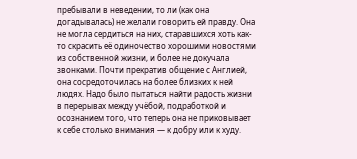пребывали в неведении, то ли (как она догадывалась) не желали говорить ей правду. Она не могла сердиться на них, старавшихся хоть как-то скрасить её одиночество хорошими новостями из собственной жизни, и более не докучала звонками. Почти прекратив общение с Англией, она сосредоточилась на более близких к ней людях. Надо было пытаться найти радость жизни в перерывах между учёбой, подработкой и осознанием того, что теперь она не приковывает к себе столько внимания — к добру или к худу.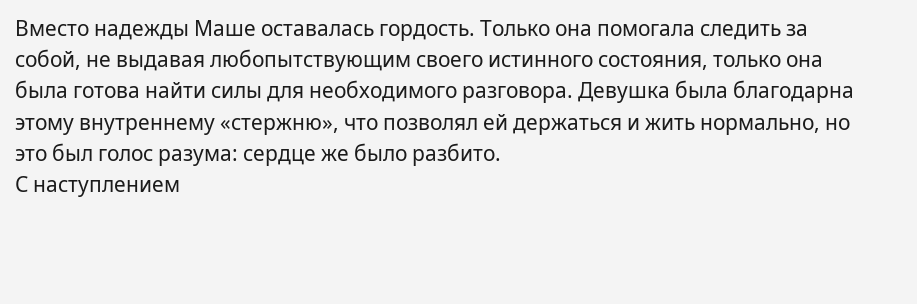Вместо надежды Маше оставалась гордость. Только она помогала следить за собой, не выдавая любопытствующим своего истинного состояния, только она была готова найти силы для необходимого разговора. Девушка была благодарна этому внутреннему «стержню», что позволял ей держаться и жить нормально, но это был голос разума: сердце же было разбито.
С наступлением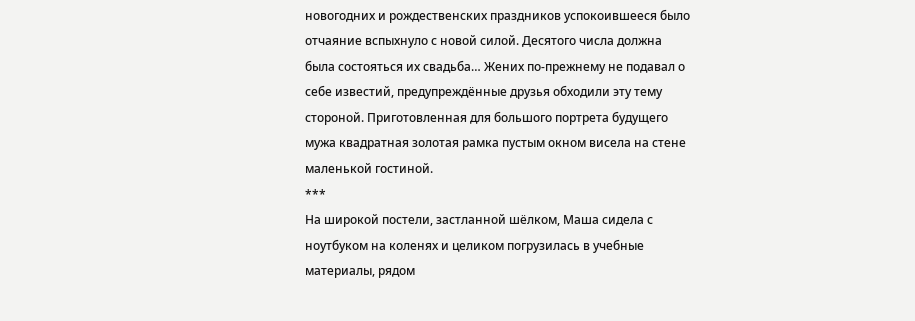новогодних и рождественских праздников успокоившееся было отчаяние вспыхнуло с новой силой. Десятого числа должна была состояться их свадьба… Жених по-прежнему не подавал о себе известий, предупреждённые друзья обходили эту тему стороной. Приготовленная для большого портрета будущего мужа квадратная золотая рамка пустым окном висела на стене маленькой гостиной.
***
На широкой постели, застланной шёлком, Маша сидела с ноутбуком на коленях и целиком погрузилась в учебные материалы, рядом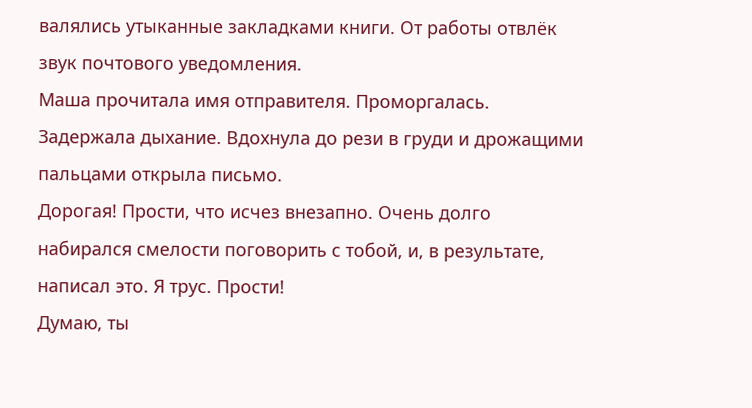валялись утыканные закладками книги. От работы отвлёк звук почтового уведомления.
Маша прочитала имя отправителя. Проморгалась. Задержала дыхание. Вдохнула до рези в груди и дрожащими пальцами открыла письмо.
Дорогая! Прости, что исчез внезапно. Очень долго набирался смелости поговорить с тобой, и, в результате, написал это. Я трус. Прости!
Думаю, ты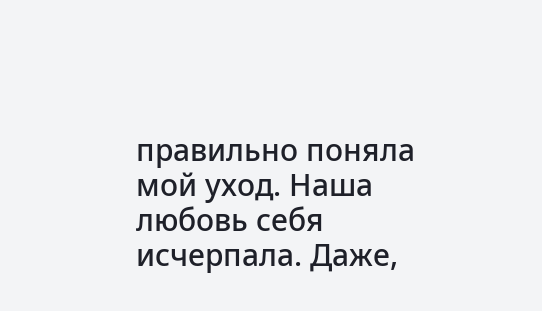правильно поняла мой уход. Наша любовь себя исчерпала. Даже,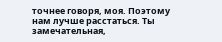точнее говоря, моя. Поэтому нам лучше расстаться. Ты замечательная,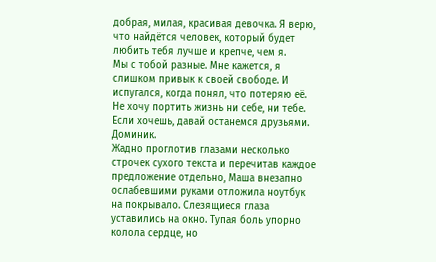добрая, милая, красивая девочка. Я верю, что найдётся человек, который будет любить тебя лучше и крепче, чем я.
Мы с тобой разные. Мне кажется, я слишком привык к своей свободе. И испугался, когда понял, что потеряю её. Не хочу портить жизнь ни себе, ни тебе. Если хочешь, давай останемся друзьями. Доминик.
Жадно проглотив глазами несколько строчек сухого текста и перечитав каждое предложение отдельно, Маша внезапно ослабевшими руками отложила ноутбук на покрывало. Слезящиеся глаза уставились на окно. Тупая боль упорно колола сердце, но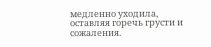медленно уходила, оставляя горечь грусти и сожаления.